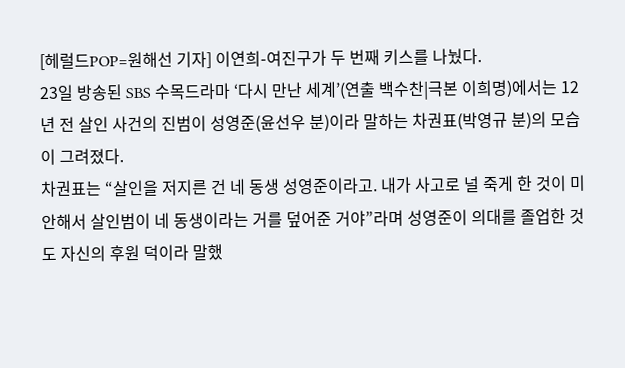[헤럴드POP=원해선 기자] 이연희-여진구가 두 번째 키스를 나눴다.
23일 방송된 SBS 수목드라마 ‘다시 만난 세계’(연출 백수찬|극본 이희명)에서는 12년 전 살인 사건의 진범이 성영준(윤선우 분)이라 말하는 차권표(박영규 분)의 모습이 그려졌다.
차권표는 “살인을 저지른 건 네 동생 성영준이라고. 내가 사고로 널 죽게 한 것이 미안해서 살인범이 네 동생이라는 거를 덮어준 거야”라며 성영준이 의대를 졸업한 것도 자신의 후원 덕이라 말했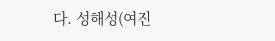다. 성해성(여진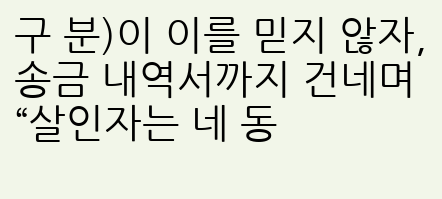구 분)이 이를 믿지 않자, 송금 내역서까지 건네며 “살인자는 네 동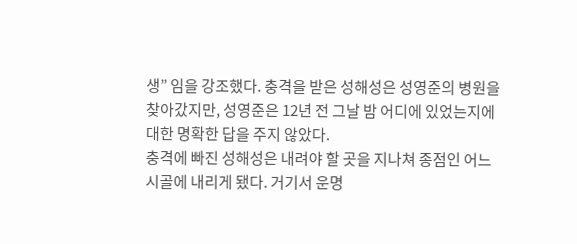생” 임을 강조했다. 충격을 받은 성해성은 성영준의 병원을 찾아갔지만, 성영준은 12년 전 그날 밤 어디에 있었는지에 대한 명확한 답을 주지 않았다.
충격에 빠진 성해성은 내려야 할 곳을 지나쳐 종점인 어느 시골에 내리게 됐다. 거기서 운명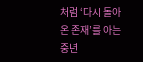처럼 ‘다시 돌아온 존재’를 아는 중년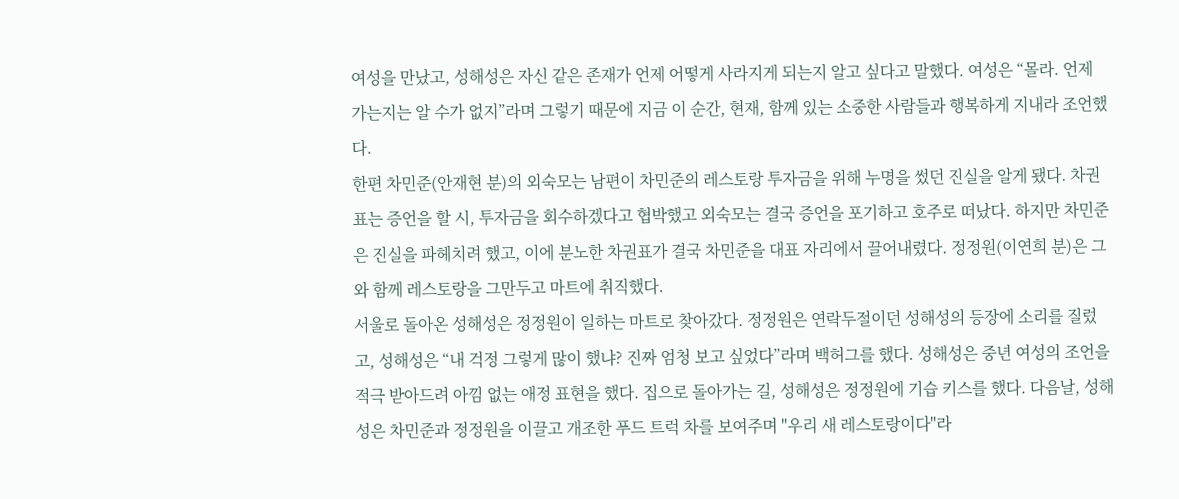여성을 만났고, 성해성은 자신 같은 존재가 언제 어떻게 사라지게 되는지 알고 싶다고 말했다. 여성은 “몰라. 언제 가는지는 알 수가 없지”라며 그렇기 때문에 지금 이 순간, 현재, 함께 있는 소중한 사람들과 행복하게 지내라 조언했다.
한편 차민준(안재현 분)의 외숙모는 남편이 차민준의 레스토랑 투자금을 위해 누명을 썼던 진실을 알게 됐다. 차권표는 증언을 할 시, 투자금을 회수하겠다고 협박했고 외숙모는 결국 증언을 포기하고 호주로 떠났다. 하지만 차민준은 진실을 파헤치려 했고, 이에 분노한 차권표가 결국 차민준을 대표 자리에서 끌어내렸다. 정정원(이연희 분)은 그와 함께 레스토랑을 그만두고 마트에 취직했다.
서울로 돌아온 성해성은 정정원이 일하는 마트로 찾아갔다. 정정원은 연락두절이던 성해성의 등장에 소리를 질렀고, 성해성은 “내 걱정 그렇게 많이 했냐? 진짜 엄청 보고 싶었다”라며 백허그를 했다. 성해성은 중년 여성의 조언을 적극 받아드려 아낌 없는 애정 표현을 했다. 집으로 돌아가는 길, 성해성은 정정원에 기습 키스를 했다. 다음날, 성해성은 차민준과 정정원을 이끌고 개조한 푸드 트럭 차를 보여주며 "우리 새 레스토랑이다"라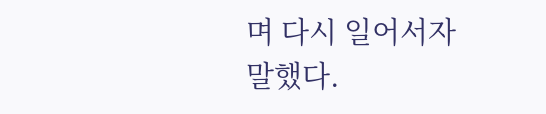며 다시 일어서자 말했다.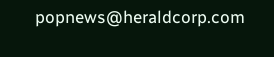popnews@heraldcorp.com